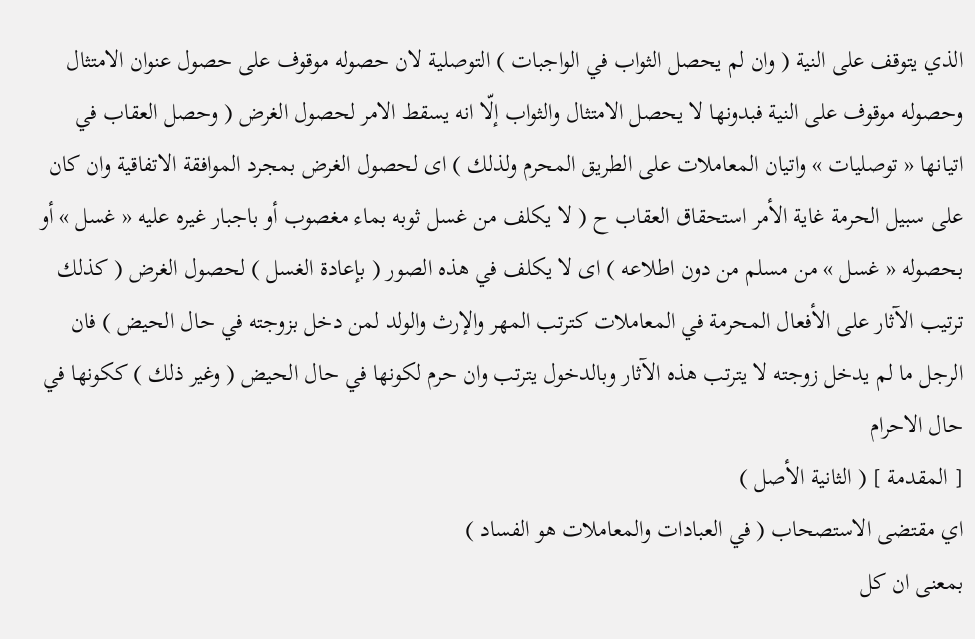الذي يتوقف على النية ( وان لم يحصل الثواب في الواجبات ) التوصلية لان حصوله موقوف على حصول عنوان الامتثال وحصوله موقوف على النية فبدونها لا يحصل الامتثال والثواب إلّا انه يسقط الامر لحصول الغرض ( وحصل العقاب في اتيانها « توصليات » واتيان المعاملات على الطريق المحرم ولذلك ) اى لحصول الغرض بمجرد الموافقة الاتفاقية وان كان على سبيل الحرمة غاية الأمر استحقاق العقاب ح ( لا يكلف من غسل ثوبه بماء مغصوب أو باجبار غيره عليه « غسل » أو بحصوله « غسل » من مسلم من دون اطلاعه ) اى لا يكلف في هذه الصور ( بإعادة الغسل ) لحصول الغرض ( كذلك ترتيب الآثار على الأفعال المحرمة في المعاملات كترتب المهر والإرث والولد لمن دخل بزوجته في حال الحيض ) فان الرجل ما لم يدخل زوجته لا يترتب هذه الآثار وبالدخول يترتب وان حرم لكونها في حال الحيض ( وغير ذلك ) ككونها في حال الاحرام
[ المقدمة ] ( الثانية الأصل )
اي مقتضى الاستصحاب ( في العبادات والمعاملات هو الفساد )
بمعنى ان كل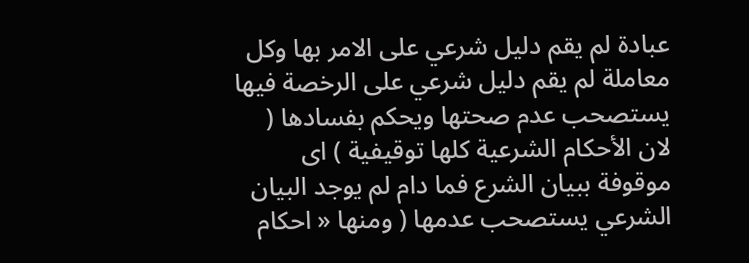عبادة لم يقم دليل شرعي على الامر بها وكل معاملة لم يقم دليل شرعي على الرخصة فيها يستصحب عدم صحتها ويحكم بفسادها ( لان الأحكام الشرعية كلها توقيفية ) اى موقوفة ببيان الشرع فما دام لم يوجد البيان الشرعي يستصحب عدمها ( ومنها « احكام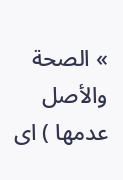» الصحة والأصل عدمها ) اى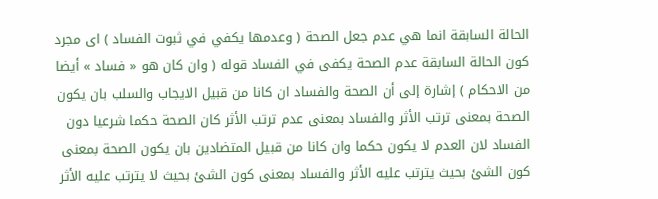الحالة السابقة انما هي عدم جعل الصحة ( وعدمها يكفي في ثبوت الفساد ) اى مجرد كون الحالة السابقة عدم الصحة يكفى في الفساد قوله ( وان كان هو « فساد » أيضا من الاحكام ) إشارة إلى أن الصحة والفساد ان كانا من قبيل الايجاب والسلب بان يكون الصحة بمعنى ترتب الأثر والفساد بمعنى عدم ترتب الأثر كان الصحة حكما شرعيا دون الفساد لان العدم لا يكون حكما وان كانا من قبيل المتضادين بان يكون الصحة بمعنى كون الشئ بحيث يترتب عليه الأثر والفساد بمعنى كون الشئ بحيث لا يترتب عليه الأثر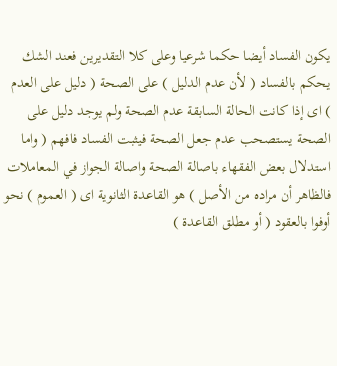يكون الفساد أيضا حكما شرعيا وعلى كلا التقديرين فعند الشك يحكم بالفساد ( لأن عدم الدليل ) على الصحة ( دليل على العدم ) اى إذا كانت الحالة السابقة عدم الصحة ولم يوجد دليل على الصحة يستصحب عدم جعل الصحة فيثبت الفساد فافهم ( واما استدلال بعض الفقهاء باصالة الصحة واصالة الجواز في المعاملات فالظاهر أن مراده من الأصل ) هو القاعدة الثانوية اى ( العموم ) نحو أوفوا بالعقود ( أو مطلق القاعدة )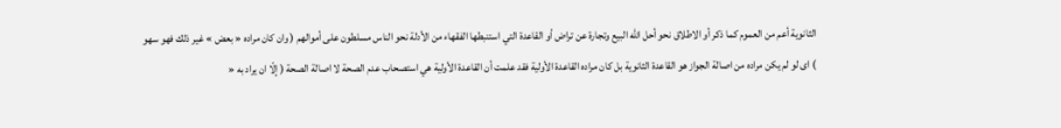الثانوية أعم من العموم كما ذكر أو الاطلاق نحو أحل اللّه البيع وتجارة عن تراض أو القاعدة التي استنبطها الفقهاء من الأدلة نحو الناس مسلطون على أموالهم ( وان كان مراده « بعض » غير ذلك فهو سهو ) اى لو لم يكن مراده من اصالة الجواز هو القاعدة الثانوية بل كان مراده القاعدة الأولية فقد علمت أن القاعدة الأولية هي استصحاب عدم الصحة لا اصالة الصحة ( إلّا ان يراد به «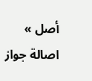أصل » اصالة جواز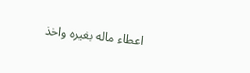اعطاء ماله بغيره واخذ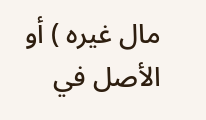مال غيره ) أو الأصل في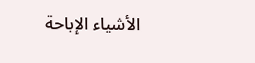الأشياء الإباحة